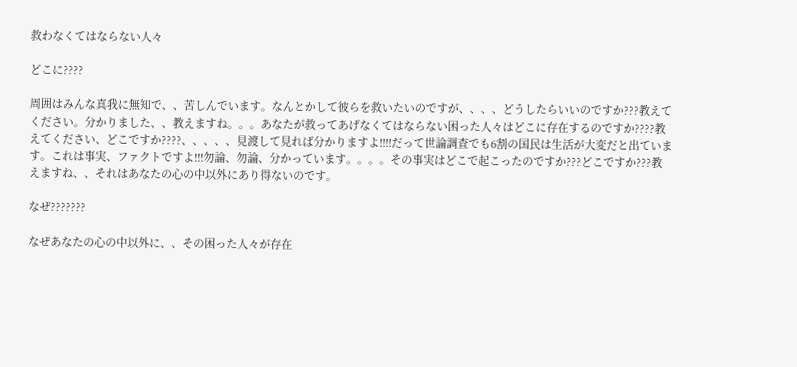救わなくてはならない人々

どこに????

周囲はみんな真我に無知で、、苦しんでいます。なんとかして彼らを救いたいのですが、、、、どうしたらいいのですか???教えてください。分かりました、、教えますね。。。あなたが救ってあげなくてはならない困った人々はどこに存在するのですか????教えてください、どこですか????、、、、、見渡して見れば分かりますよ!!!!だって世論調査でも6割の国民は生活が大変だと出ています。これは事実、ファクトですよ!!!勿論、勿論、分かっています。。。。その事実はどこで起こったのですか???どこですか???教えますね、、それはあなたの心の中以外にあり得ないのです。

なぜ???????

なぜあなたの心の中以外に、、その困った人々が存在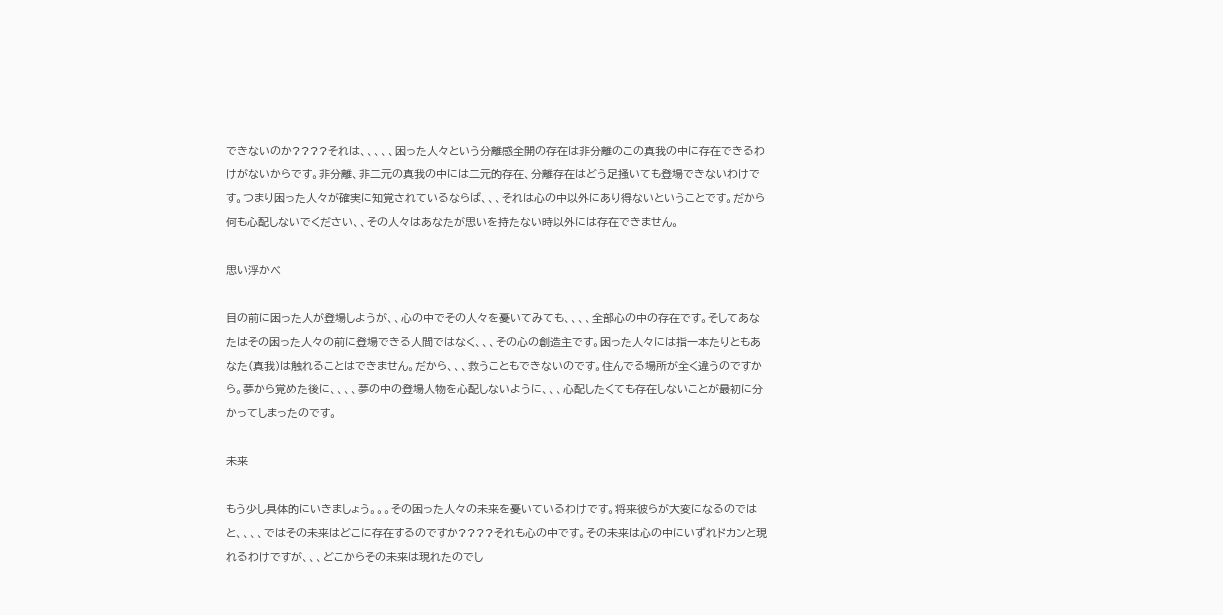できないのか????それは、、、、、困った人々という分離感全開の存在は非分離のこの真我の中に存在できるわけがないからです。非分離、非二元の真我の中には二元的存在、分離存在はどう足掻いても登場できないわけです。つまり困った人々が確実に知覚されているならば、、、それは心の中以外にあり得ないということです。だから何も心配しないでください、、その人々はあなたが思いを持たない時以外には存在できません。

思い浮かべ

目の前に困った人が登場しようが、、心の中でその人々を憂いてみても、、、、全部心の中の存在です。そしてあなたはその困った人々の前に登場できる人間ではなく、、、その心の創造主です。困った人々には指一本たりともあなた(真我)は触れることはできません。だから、、、救うこともできないのです。住んでる場所が全く違うのですから。夢から覚めた後に、、、、夢の中の登場人物を心配しないように、、、心配したくても存在しないことが最初に分かってしまったのです。

未来

もう少し具体的にいきましょう。。。その困った人々の未来を憂いているわけです。将来彼らが大変になるのではと、、、、ではその未来はどこに存在するのですか????それも心の中です。その未来は心の中にいずれドカンと現れるわけですが、、、どこからその未来は現れたのでし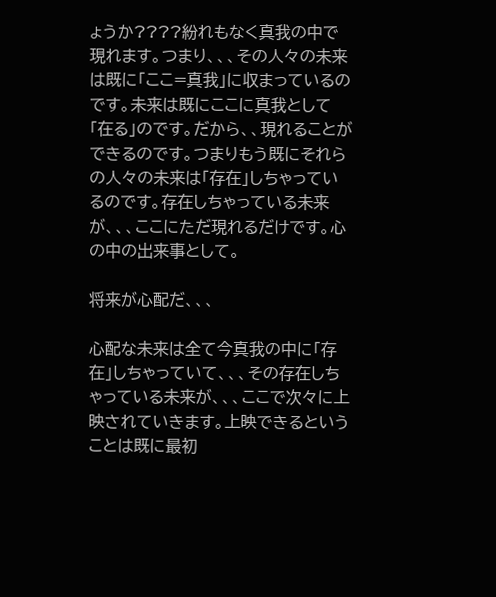ょうか????紛れもなく真我の中で現れます。つまり、、、その人々の未来は既に「ここ=真我」に収まっているのです。未来は既にここに真我として「在る」のです。だから、、現れることができるのです。つまりもう既にそれらの人々の未来は「存在」しちゃっているのです。存在しちゃっている未来が、、、ここにただ現れるだけです。心の中の出来事として。

将来が心配だ、、、

心配な未来は全て今真我の中に「存在」しちゃっていて、、、その存在しちゃっている未来が、、、ここで次々に上映されていきます。上映できるということは既に最初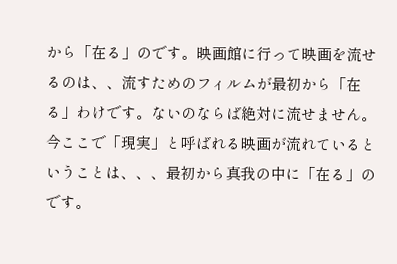から「在る」のです。映画館に行って映画を流せるのは、、流すためのフィルムが最初から「在る」わけです。ないのならば絶対に流せません。今ここで「現実」と呼ばれる映画が流れているということは、、、最初から真我の中に「在る」のです。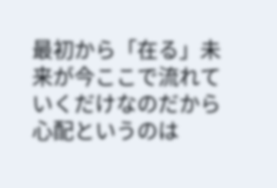最初から「在る」未来が今ここで流れていくだけなのだから心配というのは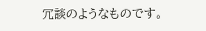冗談のようなものです。